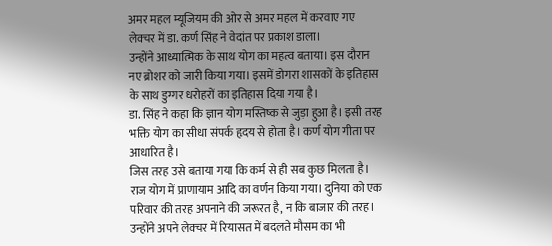अमर महल म्यूजियम की ओर से अमर महल में करवाए गए लेक्चर में डा. कर्ण सिंह ने वेदांत पर प्रकाश डाला।
उन्होंने आध्यात्मिक के साथ योग का महत्व बताया। इस दौरान नए ब्रोशर को जारी किया गया। इसमें डोगरा शासकों के इतिहास के साथ डुग्गर धरोहरों का इतिहास दिया गया है।
डा. सिंह ने कहा कि ज्ञान योग मस्तिष्क से जुड़ा हुआ है। इसी तरह भक्ति योग का सीधा संपर्क हृदय से होता है। कर्ण योग गीता पर आधारित है।
जिस तरह उसे बताया गया कि कर्म से ही सब कुछ मिलता है। राज योग में प्राणायाम आदि का वर्णन किया गया। दुनिया को एक परिवार की तरह अपनाने की जरूरत है, न कि बाजार की तरह।
उन्होंने अपने लेक्चर में रियासत में बदलते मौसम का भी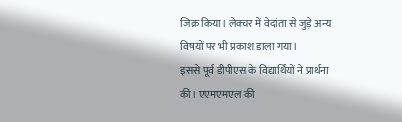जिक्र किया। लेक्चर में वेदांता से जुड़े अन्य विषयों पर भी प्रकाश डाला गया।
इससे पूर्व डीपीएस के विद्यार्थियों ने प्रार्थना की। एएमएमएल की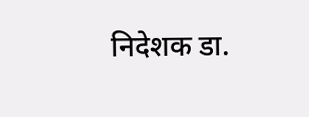निदेशक डा.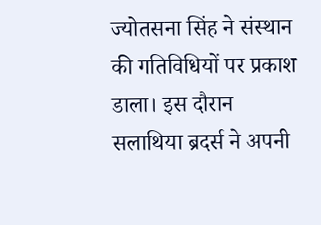ज्योतसना सिंह ने संस्थान की गतिविधियों पर प्रकाश डाला। इस दौरान सलाथिया ब्रदर्स ने अपनी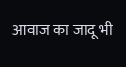आवाज का जादू भी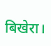बिखेरा।